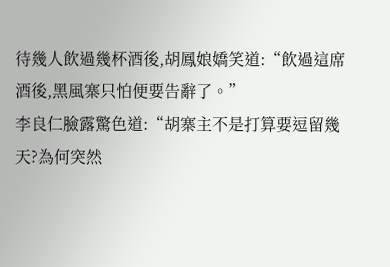待幾人飲過幾杯酒後,胡鳳娘嬌笑道:“飲過這席酒後,黑風寨只怕便要告辭了。”
李良仁臉露驚色道:“胡寨主不是打算要逗留幾天?為何突然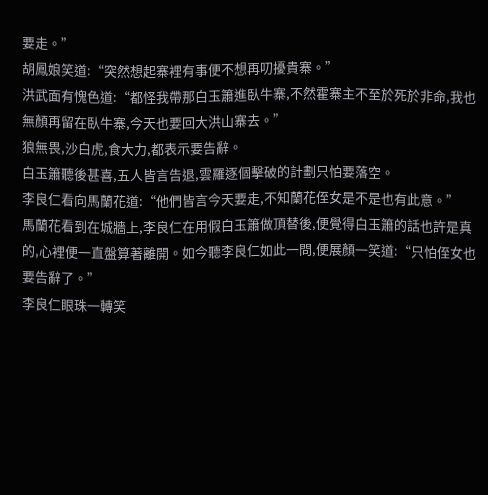要走。”
胡鳳娘笑道:“突然想起寨裡有事便不想再叨擾貴寨。”
洪武面有愧色道:“都怪我帶那白玉簫進臥牛寨,不然霍寨主不至於死於非命,我也無顏再留在臥牛寨,今天也要回大洪山寨去。”
狼無畏,沙白虎,食大力,都表示要告辭。
白玉簫聽後甚喜,五人皆言告退,雲羅逐個擊破的計劃只怕要落空。
李良仁看向馬蘭花道:“他們皆言今天要走,不知蘭花侄女是不是也有此意。”
馬蘭花看到在城牆上,李良仁在用假白玉簫做頂替後,便覺得白玉簫的話也許是真的,心裡便一直盤算著離開。如今聽李良仁如此一問,便展顏一笑道:“只怕侄女也要告辭了。”
李良仁眼珠一轉笑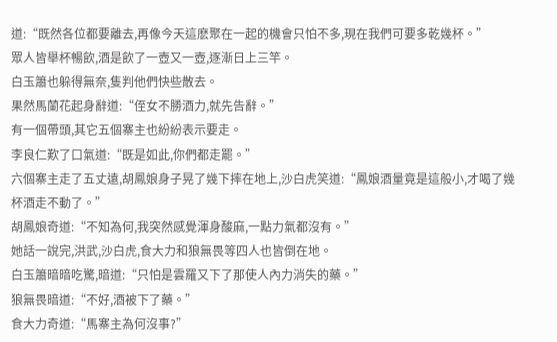道:“既然各位都要離去,再像今天這麽聚在一起的機會只怕不多,現在我們可要多乾幾杯。”
眾人皆舉杯暢飲,酒是飲了一壺又一壺,逐漸日上三竿。
白玉簫也躲得無奈,隻判他們快些散去。
果然馬蘭花起身辭道:“侄女不勝酒力,就先告辭。”
有一個帶頭,其它五個寨主也紛紛表示要走。
李良仁歎了口氣道:“既是如此,你們都走罷。”
六個寨主走了五丈遠,胡鳳娘身子晃了幾下摔在地上,沙白虎笑道:“鳳娘酒量竟是這般小,才喝了幾杯酒走不動了。”
胡鳳娘奇道:“不知為何,我突然感覺渾身酸麻,一點力氣都沒有。”
她話一說完,洪武,沙白虎,食大力和狼無畏等四人也皆倒在地。
白玉簫暗暗吃驚,暗道:“只怕是雲羅又下了那使人內力消失的藥。”
狼無畏暗道:“不好,酒被下了藥。”
食大力奇道:“馬寨主為何沒事?”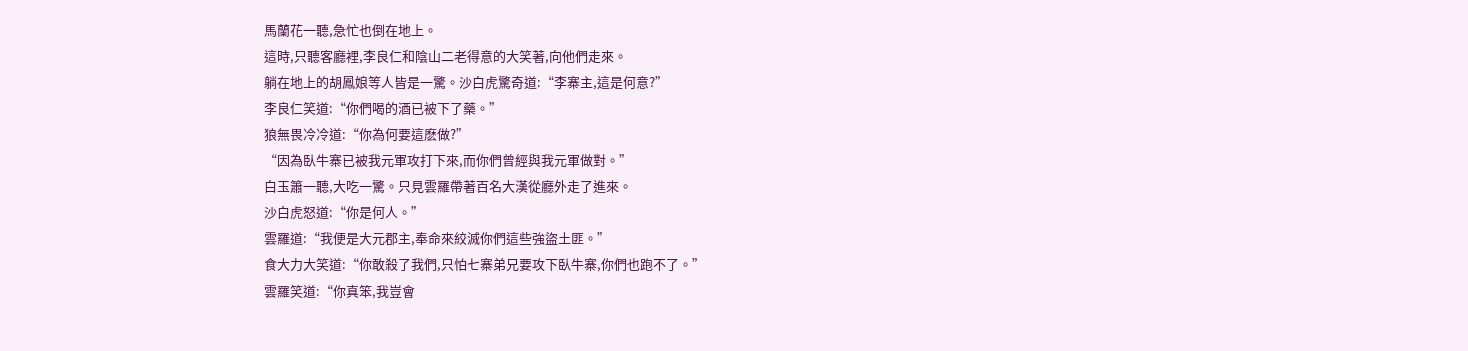馬蘭花一聽,急忙也倒在地上。
這時,只聽客廳裡,李良仁和陰山二老得意的大笑著,向他們走來。
躺在地上的胡鳳娘等人皆是一驚。沙白虎驚奇道:“李寨主,這是何意?”
李良仁笑道:“你們喝的酒已被下了藥。”
狼無畏冷冷道:“你為何要這麽做?”
“因為臥牛寨已被我元軍攻打下來,而你們曾經與我元軍做對。”
白玉簫一聽,大吃一驚。只見雲羅帶著百名大漢從廳外走了進來。
沙白虎怒道:“你是何人。”
雲羅道:“我便是大元郡主,奉命來絞滅你們這些強盜土匪。”
食大力大笑道:“你敢殺了我們,只怕七寨弟兄要攻下臥牛寨,你們也跑不了。”
雲羅笑道:“你真笨,我豈會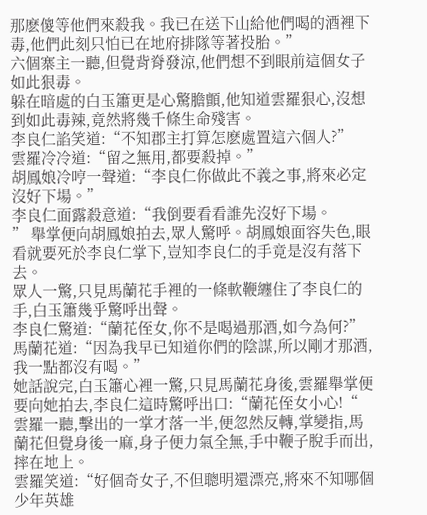那麽傻等他們來殺我。我已在送下山給他們喝的酒裡下毒,他們此刻只怕已在地府排隊等著投胎。”
六個寨主一聽,但覺背脊發涼,他們想不到眼前這個女子如此狠毒。
躲在暗處的白玉簫更是心驚膽顫,他知道雲羅狠心,沒想到如此毒辣,竟然將幾千條生命殘害。
李良仁諂笑道:“不知郡主打算怎麽處置這六個人?”
雲羅冷冷道:“留之無用,都要殺掉。”
胡鳳娘冷哼一聲道:“李良仁你做此不義之事,將來必定沒好下場。”
李良仁面露殺意道:“我倒要看看誰先沒好下場。
” 舉掌便向胡鳳娘拍去,眾人驚呼。胡鳳娘面容失色,眼看就要死於李良仁掌下,豈知李良仁的手竟是沒有落下去。
眾人一驚,只見馬蘭花手裡的一條軟鞭纏住了李良仁的手,白玉簫幾乎驚呼出聲。
李良仁驚道:“蘭花侄女,你不是喝過那酒,如今為何?”
馬蘭花道:“因為我早已知道你們的陰謀,所以剛才那酒,我一點都沒有喝。”
她話說完,白玉簫心裡一驚,只見馬蘭花身後,雲羅舉掌便要向她拍去,李良仁這時驚呼出口:“蘭花侄女小心!“
雲羅一聽,擊出的一掌才落一半,便忽然反轉,掌變指,馬蘭花但覺身後一麻,身子便力氣全無,手中鞭子脫手而出,摔在地上。
雲羅笑道:“好個奇女子,不但聰明還漂亮,將來不知哪個少年英雄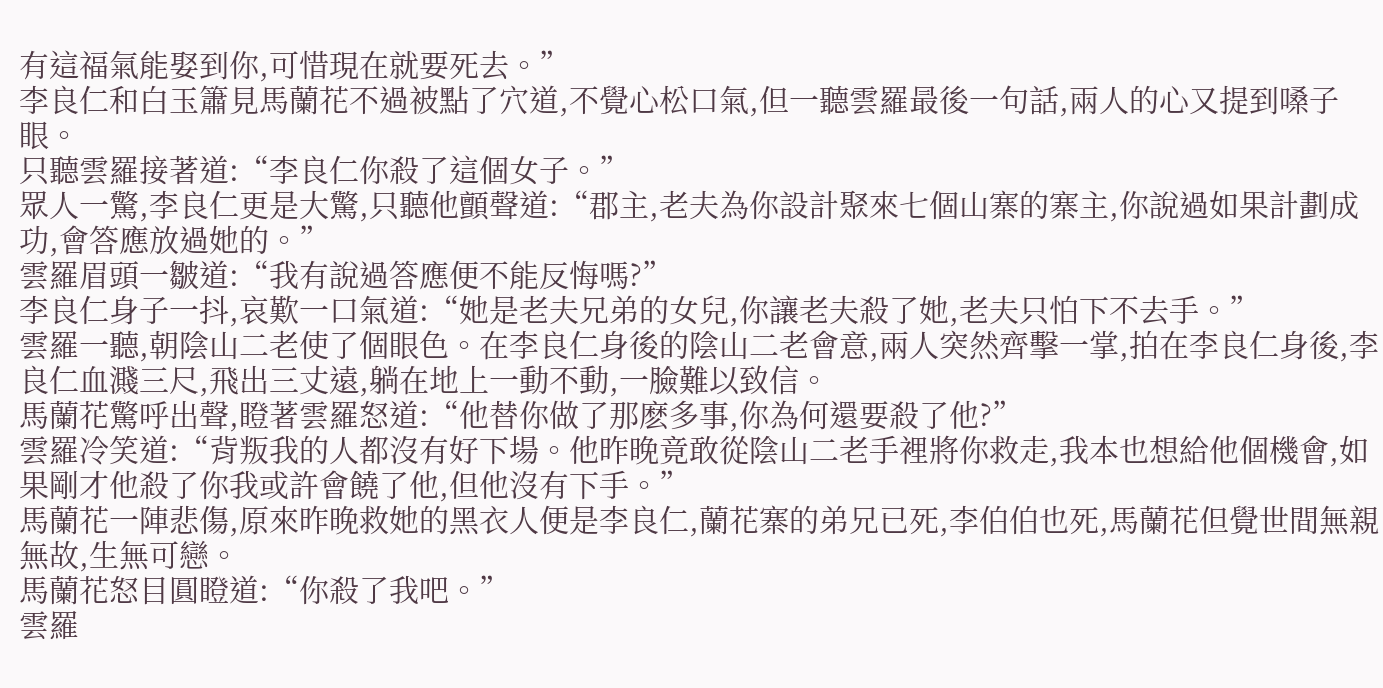有這福氣能娶到你,可惜現在就要死去。”
李良仁和白玉簫見馬蘭花不過被點了穴道,不覺心松口氣,但一聽雲羅最後一句話,兩人的心又提到嗓子眼。
只聽雲羅接著道:“李良仁你殺了這個女子。”
眾人一驚,李良仁更是大驚,只聽他顫聲道:“郡主,老夫為你設計聚來七個山寨的寨主,你說過如果計劃成功,會答應放過她的。”
雲羅眉頭一皺道:“我有說過答應便不能反悔嗎?”
李良仁身子一抖,哀歎一口氣道:“她是老夫兄弟的女兒,你讓老夫殺了她,老夫只怕下不去手。”
雲羅一聽,朝陰山二老使了個眼色。在李良仁身後的陰山二老會意,兩人突然齊擊一掌,拍在李良仁身後,李良仁血濺三尺,飛出三丈遠,躺在地上一動不動,一臉難以致信。
馬蘭花驚呼出聲,瞪著雲羅怒道:“他替你做了那麽多事,你為何還要殺了他?”
雲羅冷笑道:“背叛我的人都沒有好下場。他昨晚竟敢從陰山二老手裡將你救走,我本也想給他個機會,如果剛才他殺了你我或許會饒了他,但他沒有下手。”
馬蘭花一陣悲傷,原來昨晚救她的黑衣人便是李良仁,蘭花寨的弟兄已死,李伯伯也死,馬蘭花但覺世間無親無故,生無可戀。
馬蘭花怒目圓瞪道:“你殺了我吧。”
雲羅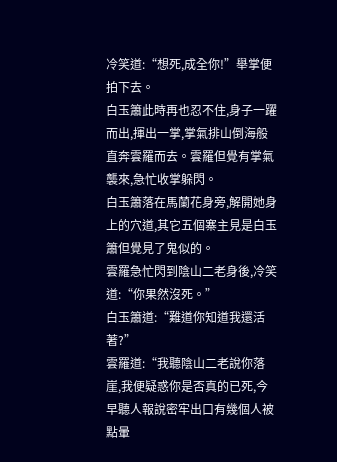冷笑道:“想死,成全你!”舉掌便拍下去。
白玉簫此時再也忍不住,身子一躍而出,揮出一掌,掌氣排山倒海般直奔雲羅而去。雲羅但覺有掌氣襲來,急忙收掌躲閃。
白玉簫落在馬蘭花身旁,解開她身上的穴道,其它五個寨主見是白玉簫但覺見了鬼似的。
雲羅急忙閃到陰山二老身後,冷笑道:“你果然沒死。”
白玉簫道:“難道你知道我還活著?”
雲羅道:“我聽陰山二老說你落崖,我便疑惑你是否真的已死,今早聽人報說密牢出口有幾個人被點暈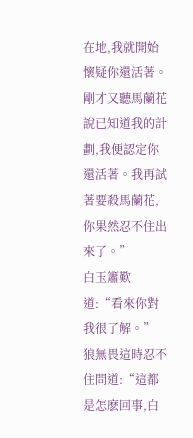在地,我就開始懷疑你還活著。剛才又聽馬蘭花說已知道我的計劃,我便認定你還活著。我再試著要殺馬蘭花,你果然忍不住出來了。”
白玉簫歎道:“看來你對我很了解。”
狼無畏這時忍不住問道:“這都是怎麽回事,白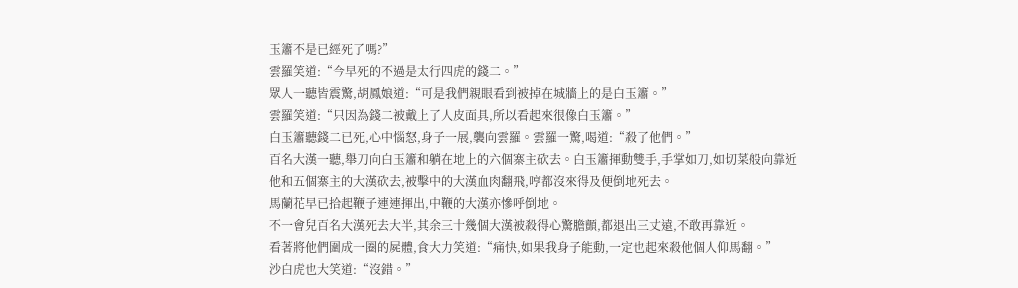玉簫不是已經死了嗎?”
雲羅笑道:“今早死的不過是太行四虎的錢二。”
眾人一聽皆震驚,胡鳳娘道:“可是我們親眼看到被掉在城牆上的是白玉簫。”
雲羅笑道:“只因為錢二被戴上了人皮面具,所以看起來很像白玉簫。”
白玉簫聽錢二已死,心中惱怒,身子一展,襲向雲羅。雲羅一驚,喝道:“殺了他們。”
百名大漢一聽,舉刀向白玉簫和躺在地上的六個寨主砍去。白玉簫揮動雙手,手掌如刀,如切菜般向靠近他和五個寨主的大漢砍去,被擊中的大漢血肉翻飛,哼都沒來得及便倒地死去。
馬蘭花早已拾起鞭子連連揮出,中鞭的大漢亦慘呼倒地。
不一會兒百名大漢死去大半,其余三十幾個大漢被殺得心驚膽顫,都退出三丈遠,不敢再靠近。
看著將他們圍成一圈的屍體,食大力笑道:“痛快,如果我身子能動,一定也起來殺他個人仰馬翻。”
沙白虎也大笑道:“沒錯。”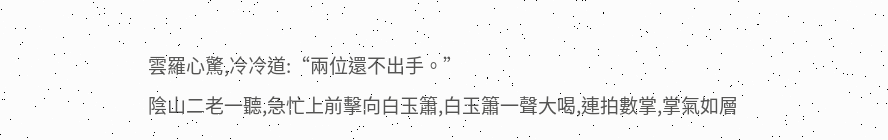雲羅心驚,冷冷道:“兩位還不出手。”
陰山二老一聽,急忙上前擊向白玉簫,白玉簫一聲大喝,連拍數掌,掌氣如層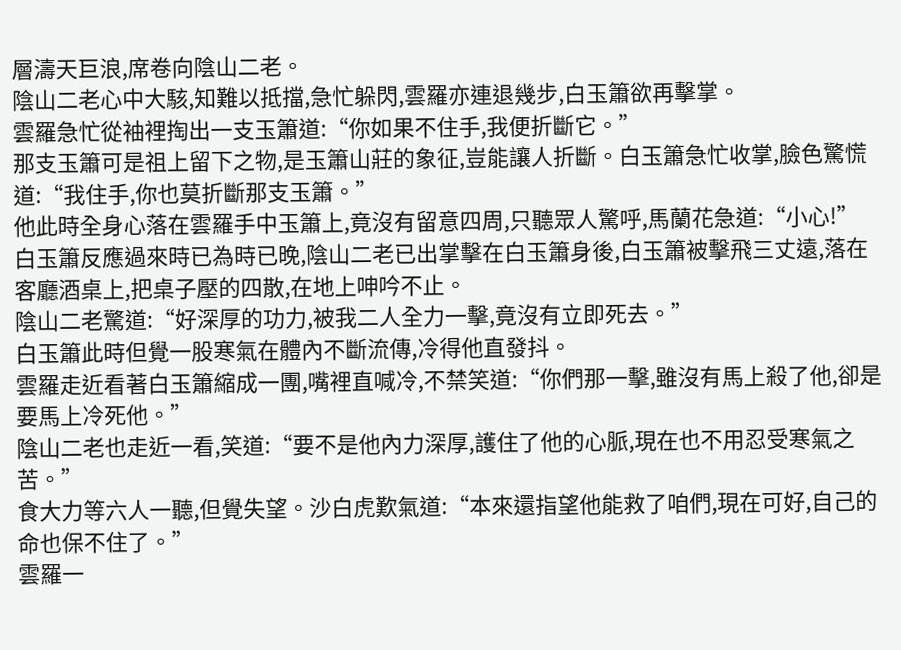層濤天巨浪,席卷向陰山二老。
陰山二老心中大駭,知難以抵擋,急忙躲閃,雲羅亦連退幾步,白玉簫欲再擊掌。
雲羅急忙從袖裡掏出一支玉簫道:“你如果不住手,我便折斷它。”
那支玉簫可是祖上留下之物,是玉簫山莊的象征,豈能讓人折斷。白玉簫急忙收掌,臉色驚慌道:“我住手,你也莫折斷那支玉簫。”
他此時全身心落在雲羅手中玉簫上,竟沒有留意四周,只聽眾人驚呼,馬蘭花急道:“小心!”
白玉簫反應過來時已為時已晚,陰山二老已出掌擊在白玉簫身後,白玉簫被擊飛三丈遠,落在客廳酒桌上,把桌子壓的四散,在地上呻吟不止。
陰山二老驚道:“好深厚的功力,被我二人全力一擊,竟沒有立即死去。”
白玉簫此時但覺一股寒氣在體內不斷流傳,冷得他直發抖。
雲羅走近看著白玉簫縮成一團,嘴裡直喊冷,不禁笑道:“你們那一擊,雖沒有馬上殺了他,卻是要馬上冷死他。”
陰山二老也走近一看,笑道:“要不是他內力深厚,護住了他的心脈,現在也不用忍受寒氣之苦。”
食大力等六人一聽,但覺失望。沙白虎歎氣道:“本來還指望他能救了咱們,現在可好,自己的命也保不住了。”
雲羅一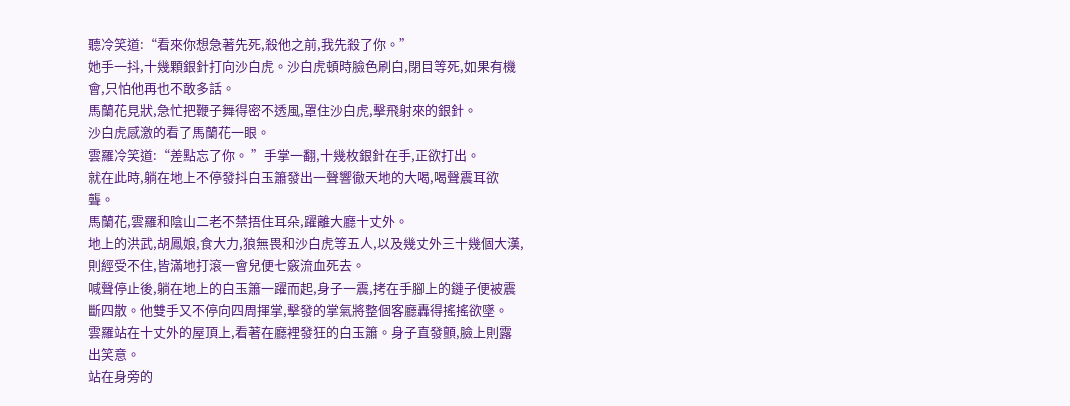聽冷笑道:“看來你想急著先死,殺他之前,我先殺了你。”
她手一抖,十幾顆銀針打向沙白虎。沙白虎頓時臉色刷白,閉目等死,如果有機會,只怕他再也不敢多話。
馬蘭花見狀,急忙把鞭子舞得密不透風,罩住沙白虎,擊飛射來的銀針。
沙白虎感激的看了馬蘭花一眼。
雲羅冷笑道:“差點忘了你。 ”手掌一翻,十幾枚銀針在手,正欲打出。
就在此時,躺在地上不停發抖白玉簫發出一聲響徹天地的大喝,喝聲震耳欲聾。
馬蘭花,雲羅和陰山二老不禁捂住耳朵,躍離大廳十丈外。
地上的洪武,胡鳳娘,食大力,狼無畏和沙白虎等五人,以及幾丈外三十幾個大漢,則經受不住,皆滿地打滾一會兒便七竅流血死去。
喊聲停止後,躺在地上的白玉簫一躍而起,身子一震,拷在手腳上的鏈子便被震斷四散。他雙手又不停向四周揮掌,擊發的掌氣將整個客廳轟得搖搖欲墜。
雲羅站在十丈外的屋頂上,看著在廳裡發狂的白玉簫。身子直發顫,臉上則露出笑意。
站在身旁的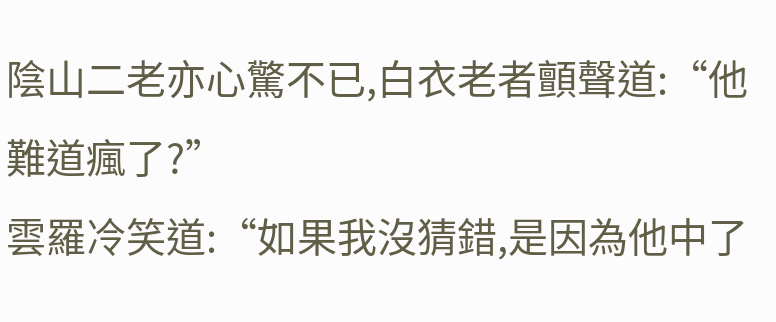陰山二老亦心驚不已,白衣老者顫聲道:“他難道瘋了?”
雲羅冷笑道:“如果我沒猜錯,是因為他中了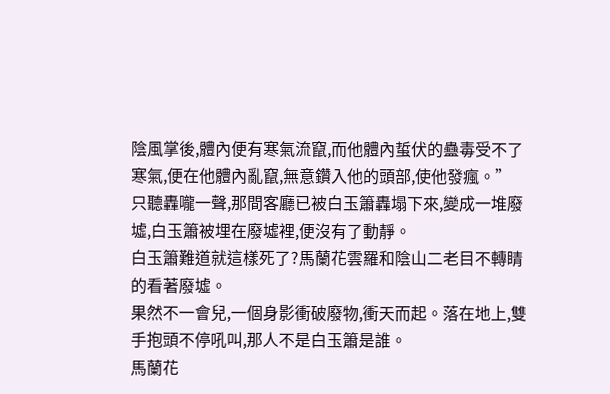陰風掌後,體內便有寒氣流竄,而他體內蜇伏的蠱毒受不了寒氣,便在他體內亂竄,無意鑽入他的頭部,使他發瘋。”
只聽轟嚨一聲,那間客廳已被白玉簫轟塌下來,變成一堆廢墟,白玉簫被埋在廢墟裡,便沒有了動靜。
白玉簫難道就這樣死了?馬蘭花雲羅和陰山二老目不轉睛的看著廢墟。
果然不一會兒,一個身影衝破廢物,衝天而起。落在地上,雙手抱頭不停吼叫,那人不是白玉簫是誰。
馬蘭花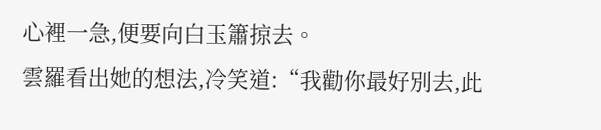心裡一急,便要向白玉簫掠去。
雲羅看出她的想法,冷笑道:“我勸你最好別去,此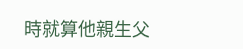時就算他親生父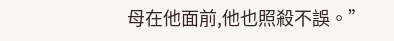母在他面前,他也照殺不誤。”